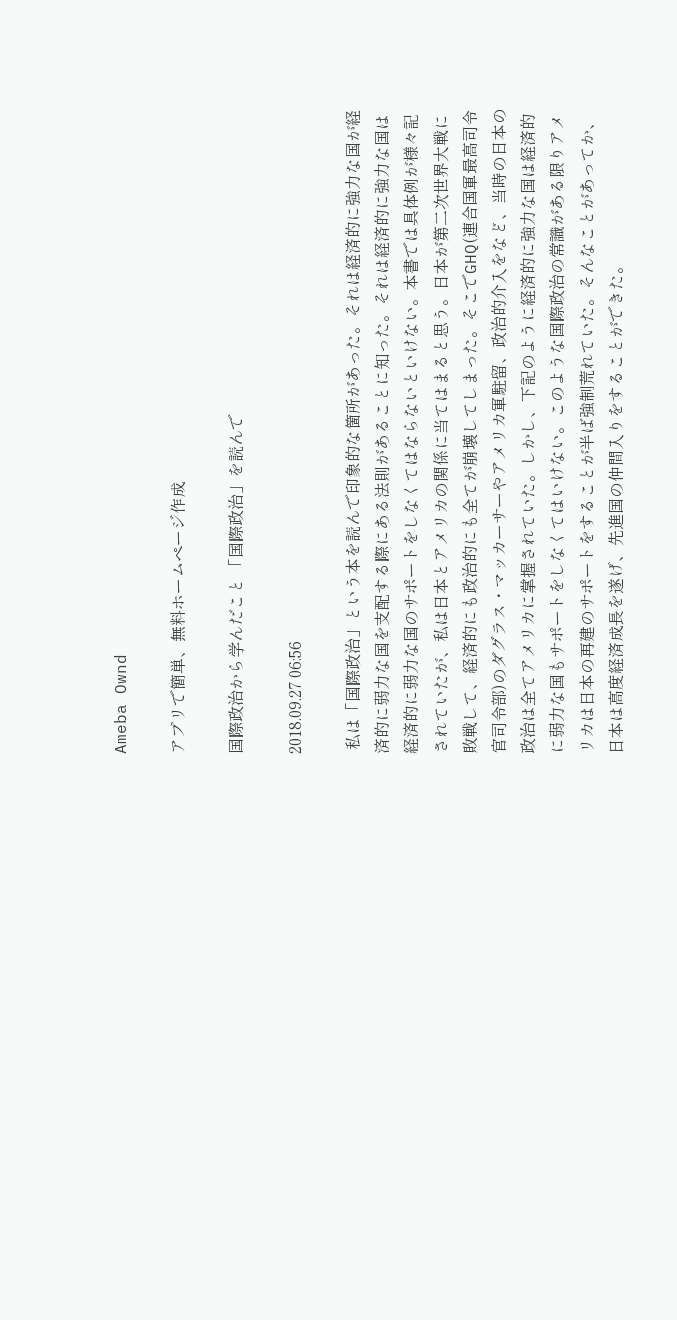Ameba Ownd

アプリで簡単、無料ホームページ作成

国際政治から学んだこと 「国際政治」を読んで

2018.09.27 06:56

 私は「国際政治」という本を読んで印象的な箇所があった。それは経済的に強力な国が経済的に弱力な国を支配する際にある法則があることに知った。それは経済的に強力な国は経済的に弱力な国のサポートをしなくてはならないといけない。本書では具体例が様々記されていたが、私は日本とアメリカの関係に当てはまると思う。日本が第二次世界大戦に敗戦して、経済的にも政治的にも全てが崩壊してしまった。そこでGHQ(連合国軍最高司令官司令部)のダグラス・マッカーサーやアメリカ軍駐留、政治的介入をなど、当時の日本の政治は全てアメリカに掌握されていた。しかし、下記のように経済的に強力な国は経済的に弱力な国もサポートをしなくてはいけない。このような国際政治の常識がある限りアメリカは日本の再建のサポートをすることが半ば強制荒れていた。そんなことがあってか、日本は高度経済成長を遂げ、先進国の仲間入りをすることができた。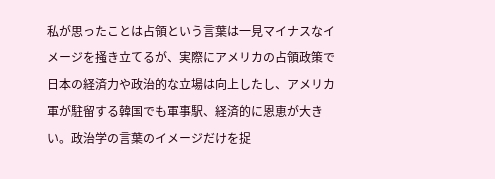私が思ったことは占領という言葉は一見マイナスなイメージを掻き立てるが、実際にアメリカの占領政策で日本の経済力や政治的な立場は向上したし、アメリカ軍が駐留する韓国でも軍事駅、経済的に恩恵が大きい。政治学の言葉のイメージだけを捉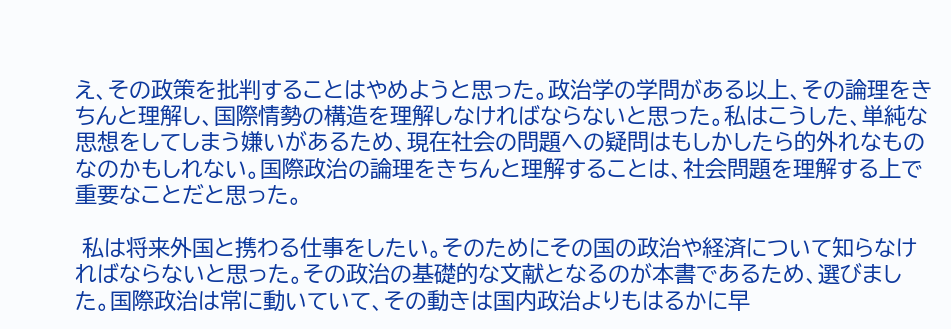え、その政策を批判することはやめようと思った。政治学の学問がある以上、その論理をきちんと理解し、国際情勢の構造を理解しなければならないと思った。私はこうした、単純な思想をしてしまう嫌いがあるため、現在社会の問題への疑問はもしかしたら的外れなものなのかもしれない。国際政治の論理をきちんと理解することは、社会問題を理解する上で重要なことだと思った。

 私は将来外国と携わる仕事をしたい。そのためにその国の政治や経済について知らなければならないと思った。その政治の基礎的な文献となるのが本書であるため、選びました。国際政治は常に動いていて、その動きは国内政治よりもはるかに早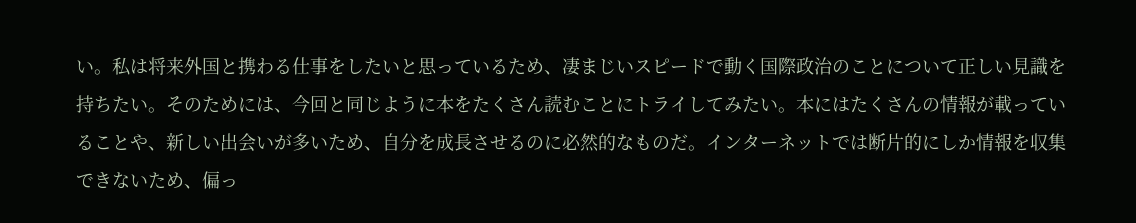い。私は将来外国と携わる仕事をしたいと思っているため、凄まじいスピードで動く国際政治のことについて正しい見識を持ちたい。そのためには、今回と同じように本をたくさん読むことにトライしてみたい。本にはたくさんの情報が載っていることや、新しい出会いが多いため、自分を成長させるのに必然的なものだ。インターネットでは断片的にしか情報を収集できないため、偏っ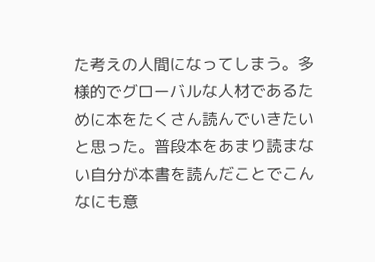た考えの人間になってしまう。多様的でグローバルな人材であるために本をたくさん読んでいきたいと思った。普段本をあまり読まない自分が本書を読んだことでこんなにも意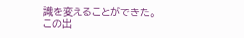識を変えることができた。この出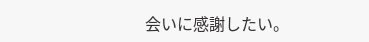会いに感謝したい。